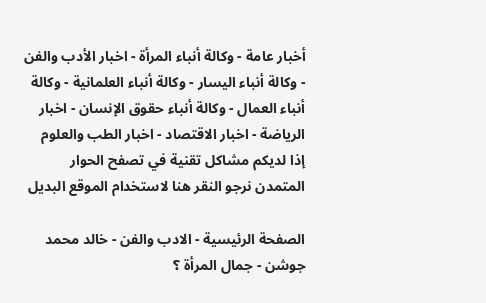أخبار عامة - وكالة أنباء المرأة - اخبار الأدب والفن - وكالة أنباء اليسار - وكالة أنباء العلمانية - وكالة أنباء العمال - وكالة أنباء حقوق الإنسان - اخبار الرياضة - اخبار الاقتصاد - اخبار الطب والعلوم
إذا لديكم مشاكل تقنية في تصفح الحوار المتمدن نرجو النقر هنا لاستخدام الموقع البديل

الصفحة الرئيسية - الادب والفن - خالد محمد جوشن - جمال المرأة ؟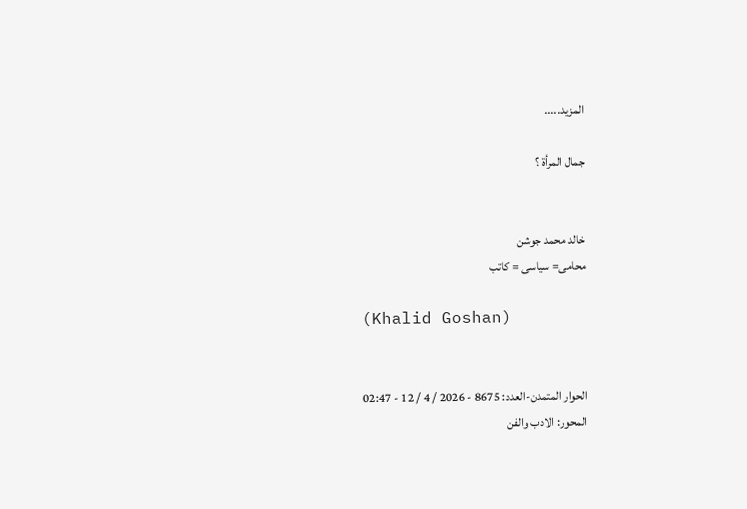المزيد.....

جمال المرأة ؟


خالد محمد جوشن
محامى= سياسى = كاتب

(Khalid Goshan)


الحوار المتمدن-العدد: 8675 - 2026 / 4 / 12 - 02:47
المحور: الادب والفن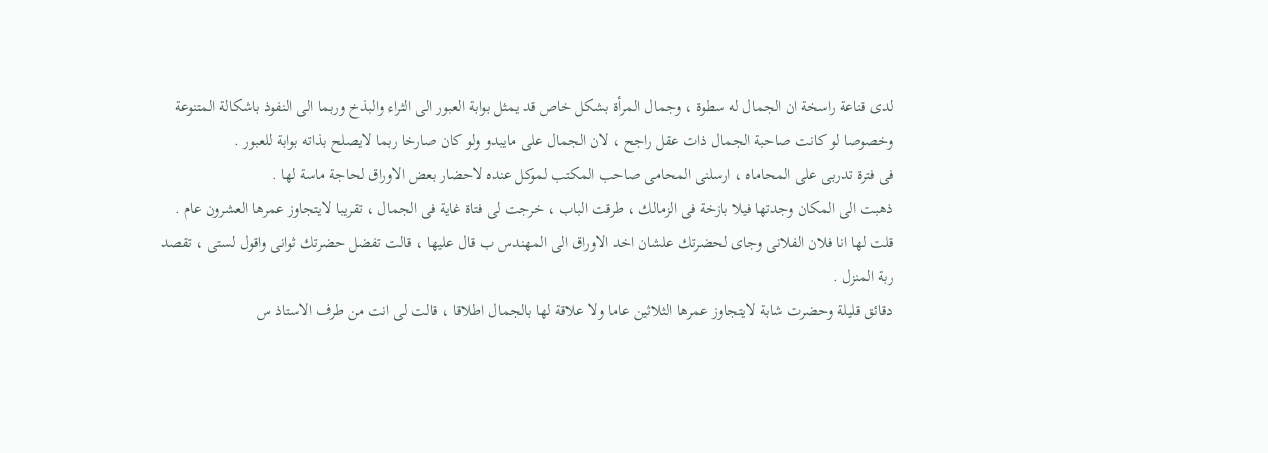لدى قناعة راسخة ان الجمال له سطوة ، وجمال المرأة بشكل خاص قد يمثل بوابة العبور الى الثراء والبذخ وربما الى النفوذ باشكالة المتنوعة وخصوصا لو كانت صاحبة الجمال ذات عقل راجح ، لان الجمال على مايبدو ولو كان صارخا ربما لايصلح بذاته بوابة للعبور .
فى فترة تدربى على المحاماه ، ارسلنى المحامى صاحب المكتب لموكل عنده لاحضار بعض الاوراق لحاجة ماسة لها .
ذهبت الى المكان وجدتها فيلا بازخة فى الزمالك ، طرقت الباب ، خرجت لى فتاة غاية فى الجمال ، تقريبا لايتجاوز عمرها العشرون عام .
قلت لها انا فلان الفلانى وجاى لحضرتك علشان اخد الاوراق الى المهندس ب قال عليها ، قالت تفضل حضرتك ثوانى واقول لستى ، تقصد ربة المنزل .
دقائق قليلة وحضرت شابة لايتجاوز عمرها الثلاثين عاما ولا علاقة لها بالجمال اطلاقا ، قالت لى انت من طرف الاستاذ س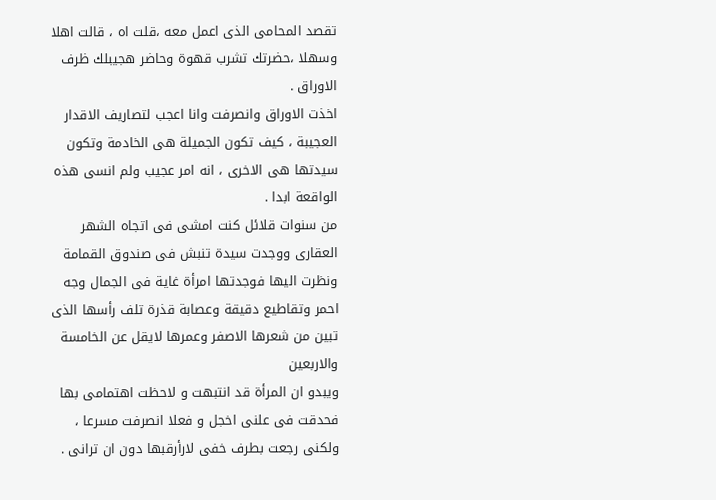تقصد المحامى الذى اعمل معه ،قلت اه ، قالت اهلا وسهلا ،حضرتك تشرب قهوة وحاضر هجيبلك ظرف الاوراق .
اخذت الاوراق وانصرفت وانا اعجب لتصاريف الاقدار العجيبة ، كيف تكون الجميلة هى الخادمة وتكون سيدتها هى الاخرى ، انه امر عجيب ولم انسى هذه الواقعة ابدا .
من سنوات قلائل كنت امشى فى اتجاه الشهر العقارى ووجدت سيدة تنبش فى صندوق القمامة ونظرت اليها فوجدتها امرأة غاية فى الجمال وجه احمر وتقاطيع دقيقة وعصابة قذرة تلف رأسها الذى تبين من شعرها الاصفر وعمرها لايقل عن الخامسة والاربعين
ويبدو ان المرأة قد انتبهت و لاحظت اهتمامى بها فحدقت فى علنى اخجل و فعلا انصرفت مسرعا ، ولكنى رجعت بطرف خفى لارأرقبها دون ان ترانى .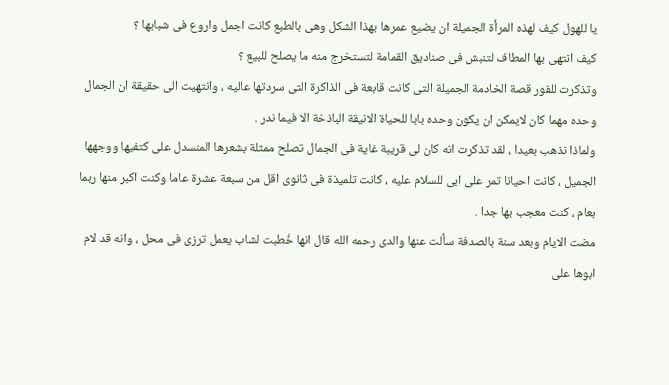يا للهول كيف لهذه المرأة الجميلة ان يضيع عمرها بهذا الشكل وهى بالطبع كانت اجمل واروع فى شبابها ؟
كيف انتهى بها المطاف لتنبش فى صناديق القمامة لتستخرج منه ما يصلح للبيع ؟
وتذكرت للفور قصة الخادمة الجميلة التى كانت قابعة فى الذاكرة التى سردتها عاليه ، وانتهيت الى حقيقة ان الجمال وحده مهما كان لايمكن ان يكون وحده بابا للحياة الانيقة الباذخة الا فيما ندر .
ولماذا نذهب بعيدا ، لقد تذكرت انه كان لى قريبة غاية فى الجمال تصلح ممثلة بشعرها المنسدل على كتفيها ووجهها الجميل ، كانت احيانا تمر على ابى للسلام عليه ، كانت تلميذة فى ثانوى اقل من سبعة عشرة عاما وكنت اكبر منها ربما بعام ، كنت معجب بها جدا .
مضت الايام وبعد سنة بالصدفة سألت عنها والدى رحمه الله قال انها خُطبت لشاب يعمل ترزى فى محل ، وانه قد لام ابوها على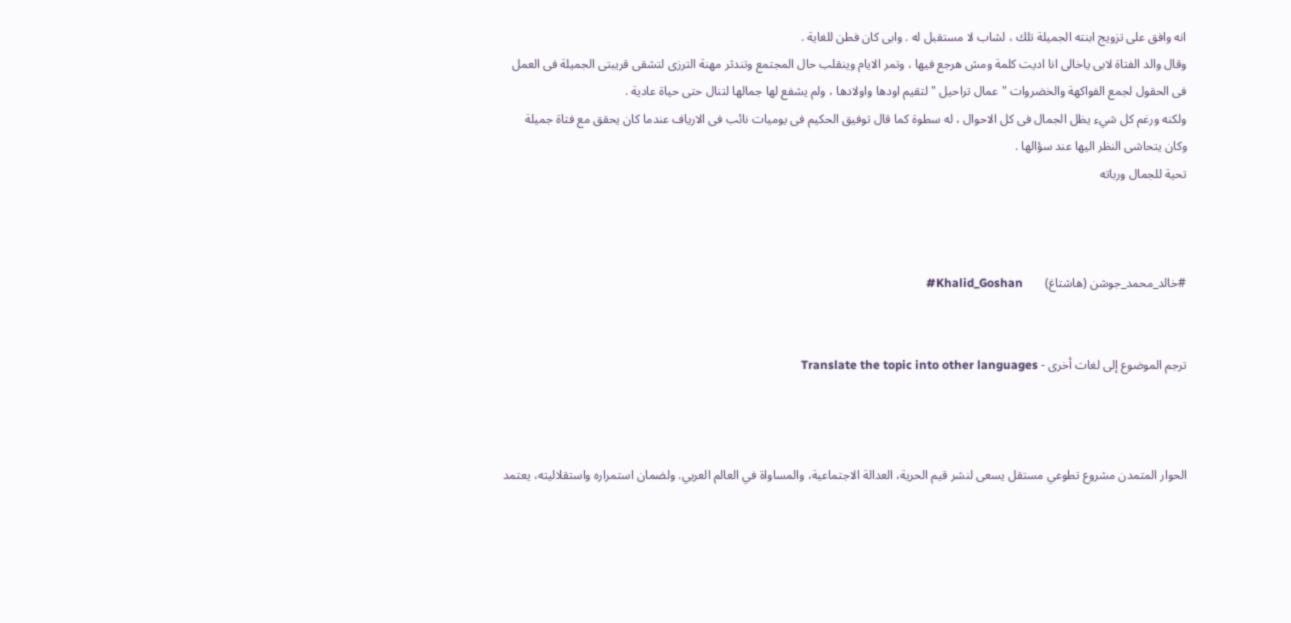انه وافق على تزويج ابنته الجميلة تلك ، لشاب لا مستقبل له . وابى كان فطن للغاية .
وقال والد الفتاة لابى ياخالى انا اديت كلمة ومش هرجع فيها ، وتمر الايام وينقلب حال المجتمع وتندثر مهنة الترزى لتشقى قريبتى الجميلة فى العمل فى الحقول لجمع الفواكهة والخضروات " عمال تراحيل " لتقيم اودها واولادها ، ولم يشفع لها جمالها لتنال حتى حياة عادية .
ولكنه ورغم كل شيء يظل الجمال فى كل الاحوال ، له سطوة كما قال توفيق الحكيم فى يوميات نائب فى الارياف عندما كان يحقق مع فتاة جميلة وكان يتحاشى النظر اليها عند سؤالها .
تحية للجمال ورباته



#خالد_محمد_جوشن (هاشتاغ)       Khalid_Goshan#


ترجم الموضوع إلى لغات أخرى - Translate the topic into other languages



الحوار المتمدن مشروع تطوعي مستقل يسعى لنشر قيم الحرية، العدالة الاجتماعية، والمساواة في العالم العربي. ولضمان استمراره واستقلاليته، يعتمد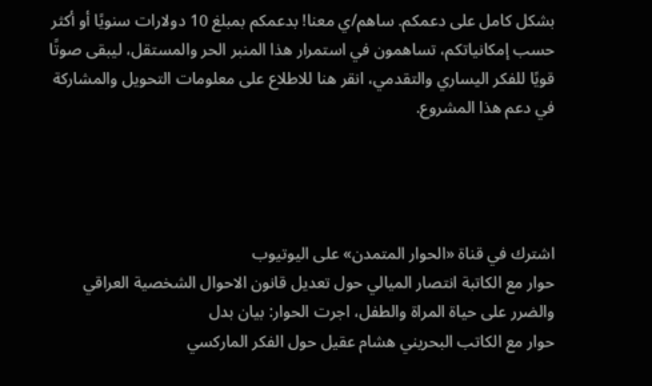بشكل كامل على دعمكم. ساهم/ي معنا! بدعمكم بمبلغ 10 دولارات سنويًا أو أكثر حسب إمكانياتكم، تساهمون في استمرار هذا المنبر الحر والمستقل، ليبقى صوتًا قويًا للفكر اليساري والتقدمي، انقر هنا للاطلاع على معلومات التحويل والمشاركة في دعم هذا المشروع.




اشترك في قناة «الحوار المتمدن» على اليوتيوب
حوار مع الكاتبة انتصار الميالي حول تعديل قانون الاحوال الشخصية العراقي والضرر على حياة المراة والطفل، اجرت الحوار: بيان بدل
حوار مع الكاتب البحريني هشام عقيل حول الفكر الماركسي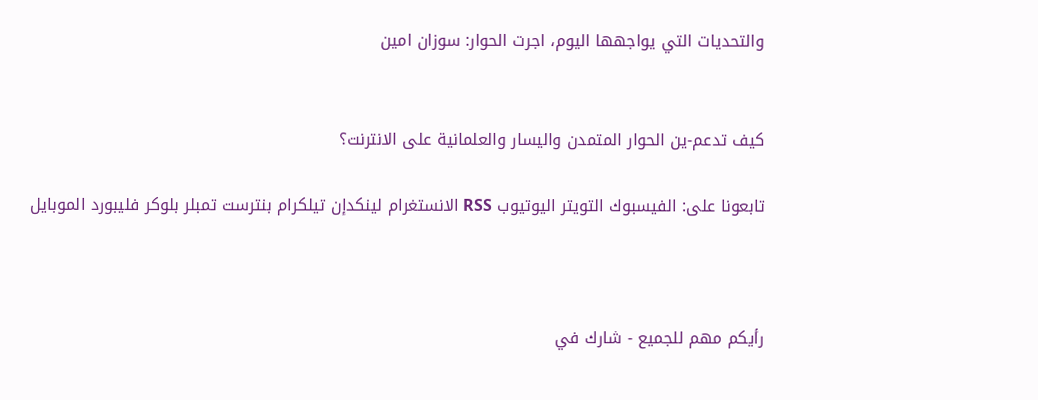والتحديات التي يواجهها اليوم، اجرت الحوار: سوزان امين


كيف تدعم-ين الحوار المتمدن واليسار والعلمانية على الانترنت؟

تابعونا على: الفيسبوك التويتر اليوتيوب RSS الانستغرام لينكدإن تيلكرام بنترست تمبلر بلوكر فليبورد الموبايل



رأيكم مهم للجميع - شارك في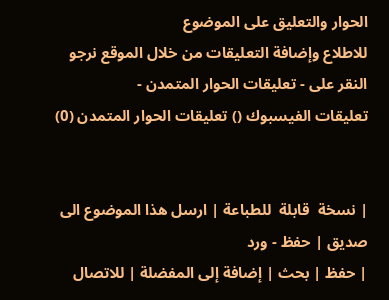الحوار والتعليق على الموضوع
للاطلاع وإضافة التعليقات من خلال الموقع نرجو النقر على - تعليقات الحوار المتمدن -
تعليقات الفيسبوك () تعليقات الحوار المتمدن (0)


| نسخة  قابلة  للطباعة | ارسل هذا الموضوع الى صديق | حفظ - ورد
| حفظ | بحث | إضافة إلى المفضلة | للاتصال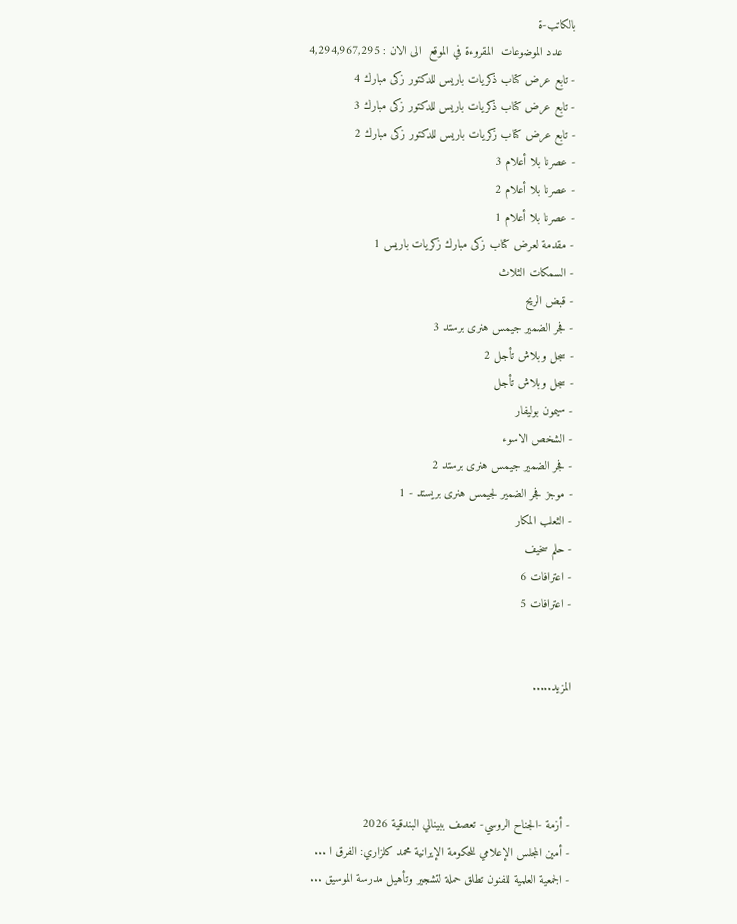بالكاتب-ة
    عدد الموضوعات  المقروءة في الموقع  الى الان : 4,294,967,295
- تابع عرض كتاب ذكريات باريس للدكتور زكى مبارك 4
- تابع عرض كتاب ذكريات باريس للدكتور زكى مبارك 3
- تابع عرض كتاب زكريات باريس للدكتور زكى مبارك 2
- عصرنا بلا أعلام 3
- عصرنا بلا أعلام 2
- عصرنا بلا أعلام 1
- مقدمة لعرض كتاب زكى مبارك زكريات باريس 1
- السمكات الثلاث
- قبض الريح
- فجر الضمير جيمس هنرى برستد 3
- سجل وبلاش تأجل 2
- سجل وبلاش تأجل
- سيمون بوليفار
- الشخص الاسوء
- فجر الضمير جيمس هنرى برستد 2
- موجز فجر الضمير لجيمس هنرى بريستد - 1
- الثعلب المكار
- حلم سخيف
- اعترافات 6
- اعترافات 5


المزيد.....




- أزمة -الجناح الروسي- تعصف ببينالي البندقية 2026
- أمين المجلس الإعلامي للحكومة الإيرانية محمد كلزاري: الفرق ا ...
- الجمعية العلمية للفنون تطلق حملة لتشجير وتأهيل مدرسة الموسيق ...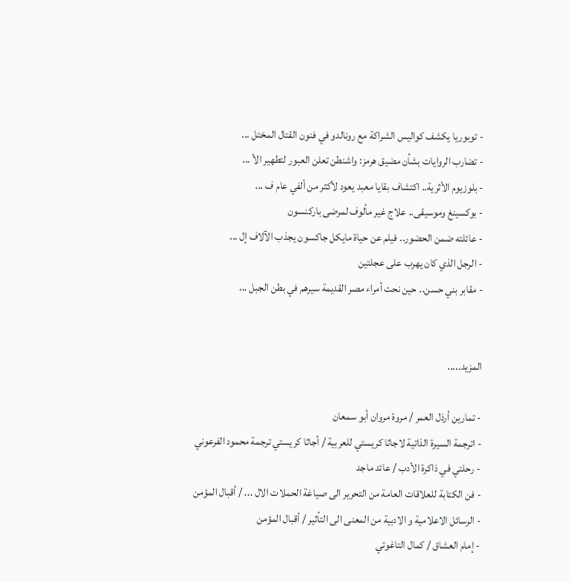- توبوريا يكشف كواليس الشراكة مع رونالدو في فنون القتال المختل ...
- تضارب الروايات بشأن مضيق هرمز: واشنطن تعلن العبور لتطهير الأ ...
- بلوزيوم الأثرية.. اكتشاف بقايا معبد يعود لأكثر من ألفي عام ف ...
- بوكسينغ وموسيقى.. علاج غير مألوف لمرضى باركنسون
- عائلته ضمن الحضور.. فيلم عن حياة مايكل جاكسون يجذب الآلاف إل ...
- الرجل الذي كان يهرب على عجلتين
- مقابر بني حسن.. حين نحت أمراء مصر القديمة سيرهم في بطن الجبل ...


المزيد.....

- تمارين أرذل العمر / مروة مروان أبو سمعان
- اترجمة السيرة الذاتية لاجاثا كريستي للعربية / أجاثا كريستي ترجمة محمود الفرعوني
- رحلتي في ذاكرة الأدب / عائد ماجد
- فن الكتابة للعلاقات العامة من التحرير الى صياغة الحملات الال ... / أقبال المؤمن
- الرسائل الاعلامية و الادبية من المعنى الى التأثير / أقبال المؤمن
- إمام العشاق / كمال التاغوتي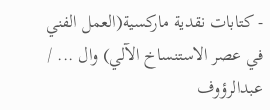- كتابات نقدية ماركسية(العمل الفني في عصر الاستنساخ الآلي) وال ... / عبدالرؤوف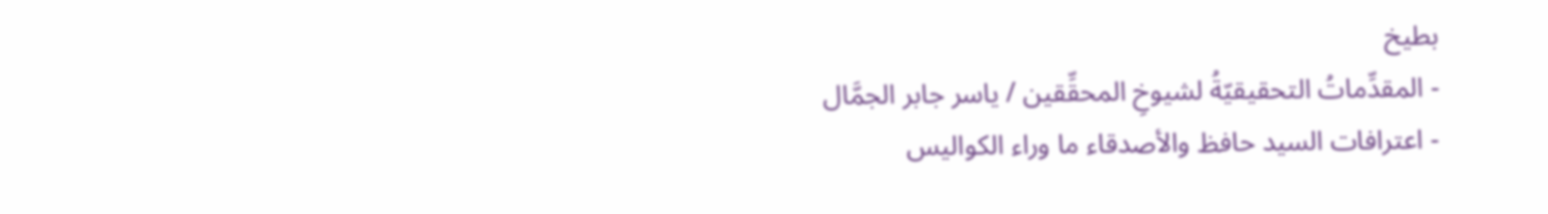بطيخ
- المقدِّماتُ التحقيقيّةُ لشيوخِ المحقِّقين / ياسر جابر الجمَّال
- اعترافات السيد حافظ والأصدقاء ما وراء الكواليس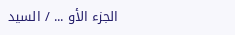الجزء الأو ... / السيد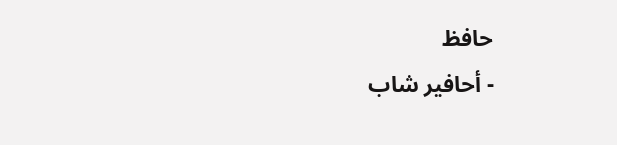حافظ
- أحافير شاب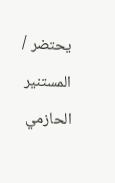يحتضر / المستنير الحازمي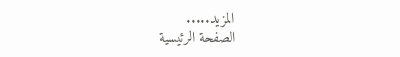المزيد.....
الصفحة الرئيسية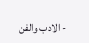- الادب والفن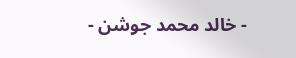- خالد محمد جوشن -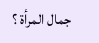جمال المرأة ؟